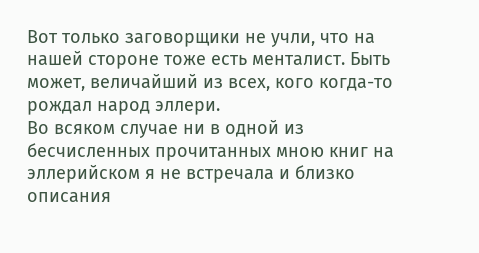Вот только заговорщики не учли, что на нашей стороне тоже есть менталист. Быть может, величайший из всех, кого когда-то рождал народ эллери.
Во всяком случае ни в одной из бесчисленных прочитанных мною книг на эллерийском я не встречала и близко описания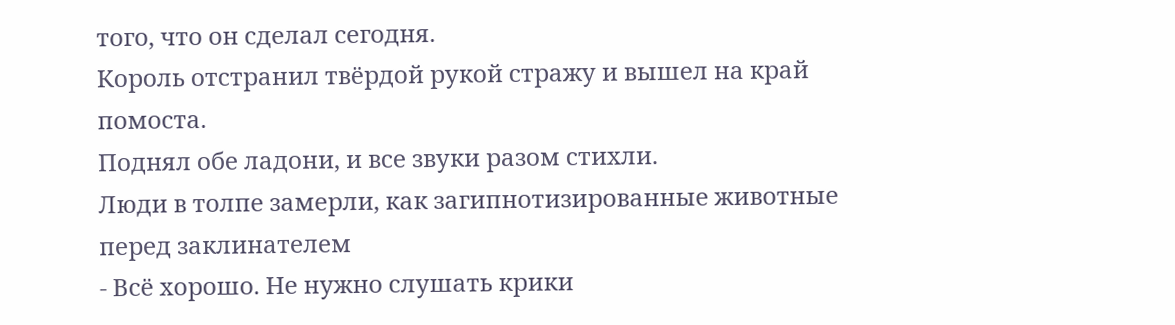того, что он сделал сегодня.
Король отстранил твёрдой рукой стражу и вышел на край помоста.
Поднял обе ладони, и все звуки разом стихли.
Люди в толпе замерли, как загипнотизированные животные перед заклинателем
- Всё хорошо. Не нужно слушать крики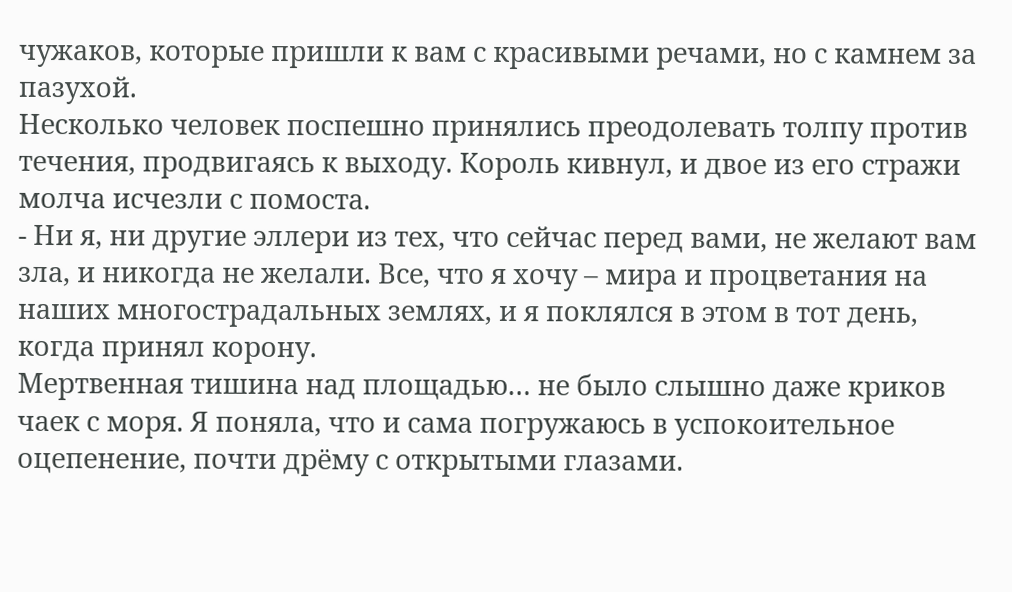чужаков, которые пришли к вам с красивыми речами, но с камнем за пазухой.
Несколько человек поспешно принялись преодолевать толпу против течения, продвигаясь к выходу. Король кивнул, и двое из его стражи молча исчезли с помоста.
- Ни я, ни другие эллери из тех, что сейчас перед вами, не желают вам зла, и никогда не желали. Все, что я хочу – мира и процветания на наших многострадальных землях, и я поклялся в этом в тот день, когда принял корону.
Мертвенная тишина над площадью… не было слышно даже криков чаек с моря. Я поняла, что и сама погружаюсь в успокоительное оцепенение, почти дрёму с открытыми глазами.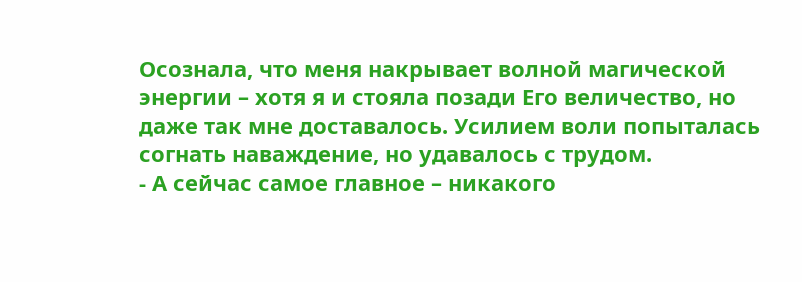Осознала, что меня накрывает волной магической энергии – хотя я и стояла позади Его величество, но даже так мне доставалось. Усилием воли попыталась согнать наваждение, но удавалось с трудом.
- А сейчас самое главное – никакого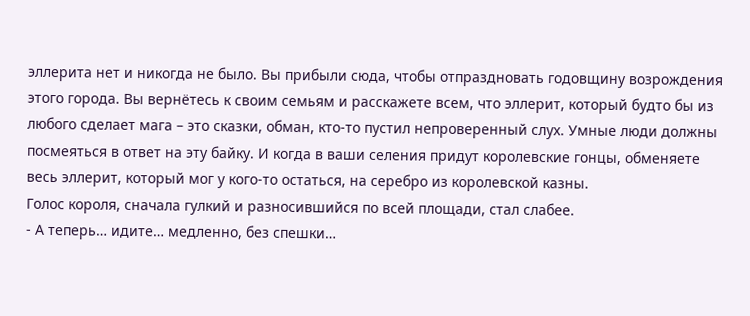эллерита нет и никогда не было. Вы прибыли сюда, чтобы отпраздновать годовщину возрождения этого города. Вы вернётесь к своим семьям и расскажете всем, что эллерит, который будто бы из любого сделает мага – это сказки, обман, кто-то пустил непроверенный слух. Умные люди должны посмеяться в ответ на эту байку. И когда в ваши селения придут королевские гонцы, обменяете весь эллерит, который мог у кого-то остаться, на серебро из королевской казны.
Голос короля, сначала гулкий и разносившийся по всей площади, стал слабее.
- А теперь… идите… медленно, без спешки…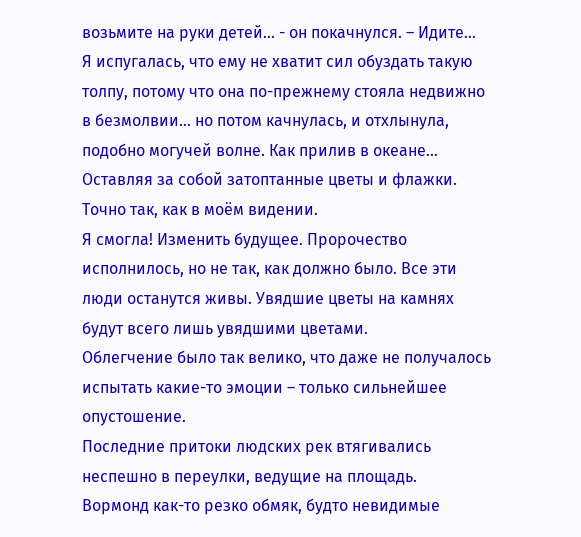возьмите на руки детей… - он покачнулся. – Идите…
Я испугалась, что ему не хватит сил обуздать такую толпу, потому что она по-прежнему стояла недвижно в безмолвии… но потом качнулась, и отхлынула, подобно могучей волне. Как прилив в океане…
Оставляя за собой затоптанные цветы и флажки.
Точно так, как в моём видении.
Я смогла! Изменить будущее. Пророчество исполнилось, но не так, как должно было. Все эти люди останутся живы. Увядшие цветы на камнях будут всего лишь увядшими цветами.
Облегчение было так велико, что даже не получалось испытать какие-то эмоции – только сильнейшее опустошение.
Последние притоки людских рек втягивались неспешно в переулки, ведущие на площадь.
Вормонд как-то резко обмяк, будто невидимые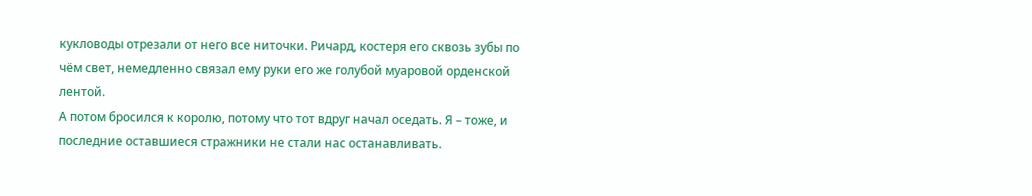кукловоды отрезали от него все ниточки. Ричард, костеря его сквозь зубы по чём свет, немедленно связал ему руки его же голубой муаровой орденской лентой.
А потом бросился к королю, потому что тот вдруг начал оседать. Я – тоже, и последние оставшиеся стражники не стали нас останавливать.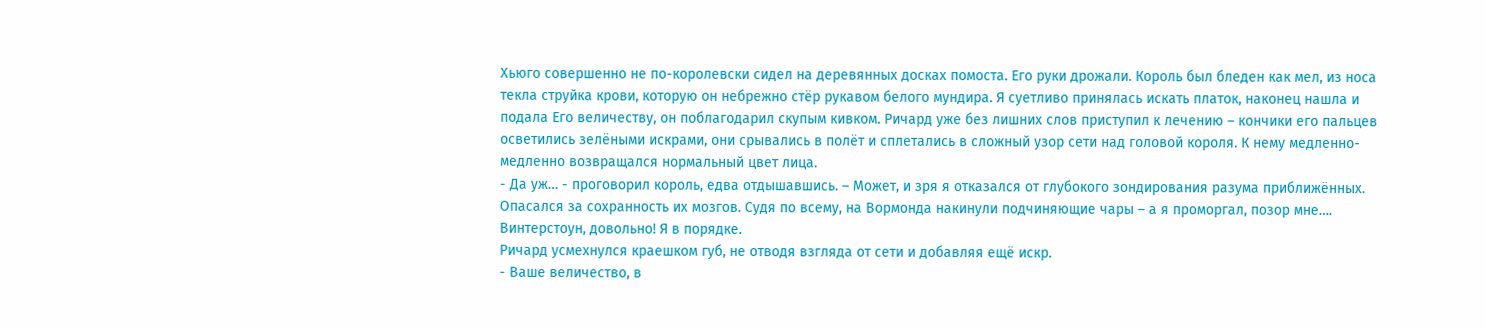Хьюго совершенно не по-королевски сидел на деревянных досках помоста. Его руки дрожали. Король был бледен как мел, из носа текла струйка крови, которую он небрежно стёр рукавом белого мундира. Я суетливо принялась искать платок, наконец нашла и подала Его величеству, он поблагодарил скупым кивком. Ричард уже без лишних слов приступил к лечению – кончики его пальцев осветились зелёными искрами, они срывались в полёт и сплетались в сложный узор сети над головой короля. К нему медленно-медленно возвращался нормальный цвет лица.
- Да уж… - проговорил король, едва отдышавшись. – Может, и зря я отказался от глубокого зондирования разума приближённых. Опасался за сохранность их мозгов. Судя по всему, на Вормонда накинули подчиняющие чары – а я проморгал, позор мне…. Винтерстоун, довольно! Я в порядке.
Ричард усмехнулся краешком губ, не отводя взгляда от сети и добавляя ещё искр.
- Ваше величество, в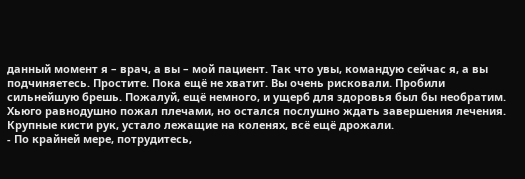данный момент я – врач, а вы – мой пациент. Так что увы, командую сейчас я, а вы подчиняетесь. Простите. Пока ещё не хватит. Вы очень рисковали. Пробили сильнейшую брешь. Пожалуй, ещё немного, и ущерб для здоровья был бы необратим.
Хьюго равнодушно пожал плечами, но остался послушно ждать завершения лечения. Крупные кисти рук, устало лежащие на коленях, всё ещё дрожали.
- По крайней мере, потрудитесь,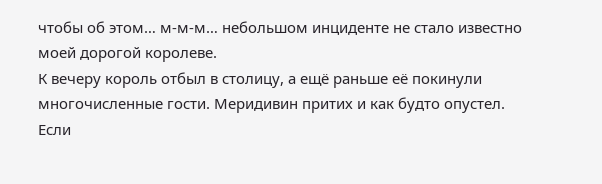чтобы об этом… м-м-м… небольшом инциденте не стало известно моей дорогой королеве.
К вечеру король отбыл в столицу, а ещё раньше её покинули многочисленные гости. Меридивин притих и как будто опустел.
Если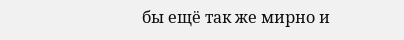бы ещё так же мирно и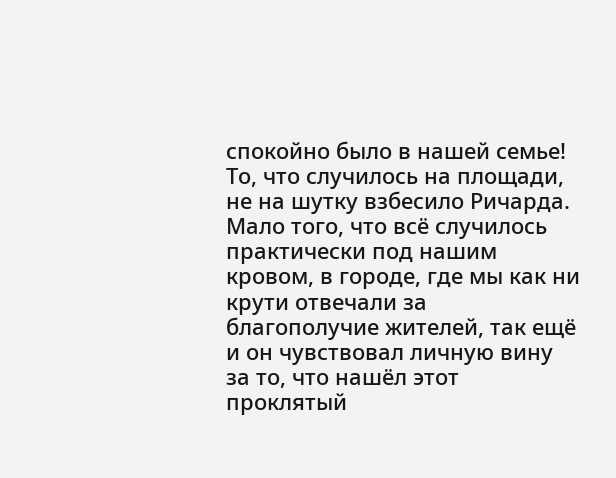спокойно было в нашей семье!
То, что случилось на площади, не на шутку взбесило Ричарда.
Мало того, что всё случилось практически под нашим кровом, в городе, где мы как ни крути отвечали за благополучие жителей, так ещё и он чувствовал личную вину за то, что нашёл этот проклятый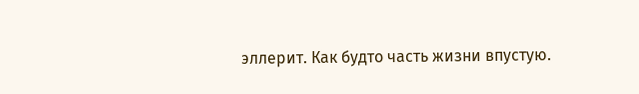эллерит. Как будто часть жизни впустую.